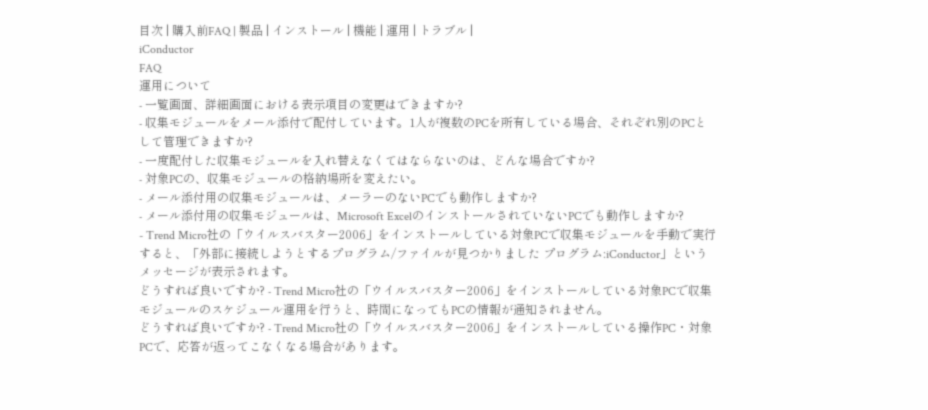目次 | 購入前FAQ | 製品 | インストール | 機能 | 運用 | トラブル |
iConductor
FAQ
運用について
- 一覧画面、詳細画面における表示項目の変更はできますか?
- 収集モジュールをメール添付で配付しています。1人が複数のPCを所有している場合、それぞれ別のPCとして管理できますか?
- 一度配付した収集モジュールを入れ替えなくてはならないのは、どんな場合ですか?
- 対象PCの、収集モジュールの格納場所を変えたい。
- メール添付用の収集モジュールは、メーラーのないPCでも動作しますか?
- メール添付用の収集モジュールは、Microsoft ExcelのインストールされていないPCでも動作しますか?
- Trend Micro社の「ウイルスバスター2006」をインストールしている対象PCで収集モジュールを手動で実行すると、「外部に接続しようとするプログラム/ファイルが見つかりました プログラム:iConductor」というメッセージが表示されます。
どうすれば良いですか? - Trend Micro社の「ウイルスバスター2006」をインストールしている対象PCで収集モジュールのスケジュール運用を行うと、時間になってもPCの情報が通知されません。
どうすれば良いですか? - Trend Micro社の「ウイルスバスター2006」をインストールしている操作PC・対象PCで、応答が返ってこなくなる場合があります。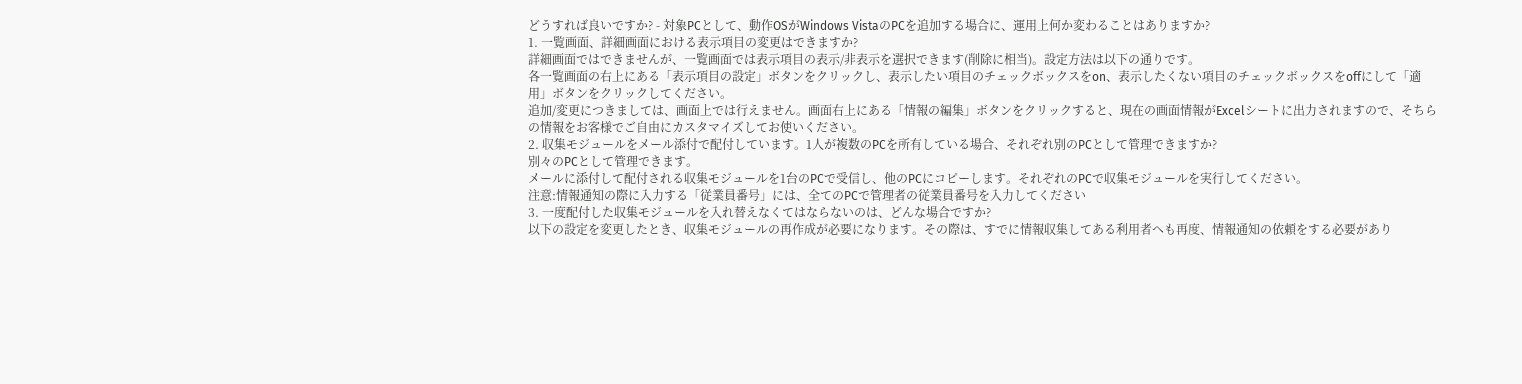どうすれば良いですか? - 対象PCとして、動作OSがWindows VistaのPCを追加する場合に、運用上何か変わることはありますか?
1. 一覧画面、詳細画面における表示項目の変更はできますか?
詳細画面ではできませんが、一覧画面では表示項目の表示/非表示を選択できます(削除に相当)。設定方法は以下の通りです。
各一覧画面の右上にある「表示項目の設定」ボタンをクリックし、表示したい項目のチェックボックスをon、表示したくない項目のチェックボックスをoffにして「適用」ボタンをクリックしてください。
追加/変更につきましては、画面上では行えません。画面右上にある「情報の編集」ボタンをクリックすると、現在の画面情報がExcelシートに出力されますので、そちらの情報をお客様でご自由にカスタマイズしてお使いください。
2. 収集モジュールをメール添付で配付しています。1人が複数のPCを所有している場合、それぞれ別のPCとして管理できますか?
別々のPCとして管理できます。
メールに添付して配付される収集モジュールを1台のPCで受信し、他のPCにコピーします。それぞれのPCで収集モジュールを実行してください。
注意:情報通知の際に入力する「従業員番号」には、全てのPCで管理者の従業員番号を入力してください
3. 一度配付した収集モジュールを入れ替えなくてはならないのは、どんな場合ですか?
以下の設定を変更したとき、収集モジュールの再作成が必要になります。その際は、すでに情報収集してある利用者へも再度、情報通知の依頼をする必要があり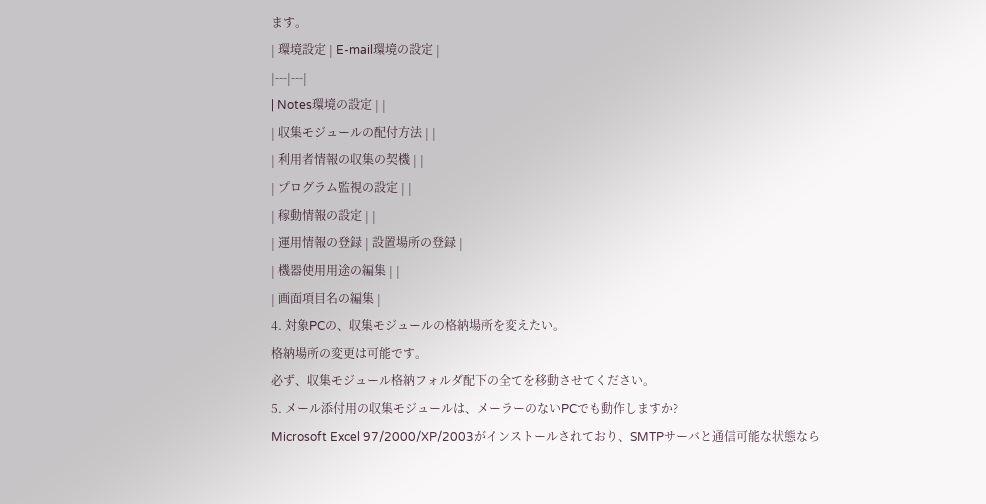ます。
| 環境設定 | E-mail環境の設定 |
|---|---|
| Notes環境の設定 | |
| 収集モジュールの配付方法 | |
| 利用者情報の収集の契機 | |
| プログラム監視の設定 | |
| 稼動情報の設定 | |
| 運用情報の登録 | 設置場所の登録 |
| 機器使用用途の編集 | |
| 画面項目名の編集 |
4. 対象PCの、収集モジュールの格納場所を変えたい。
格納場所の変更は可能です。
必ず、収集モジュール格納フォルダ配下の全てを移動させてください。
5. メール添付用の収集モジュールは、メーラーのないPCでも動作しますか?
Microsoft Excel 97/2000/XP/2003がインストールされており、SMTPサーバと通信可能な状態なら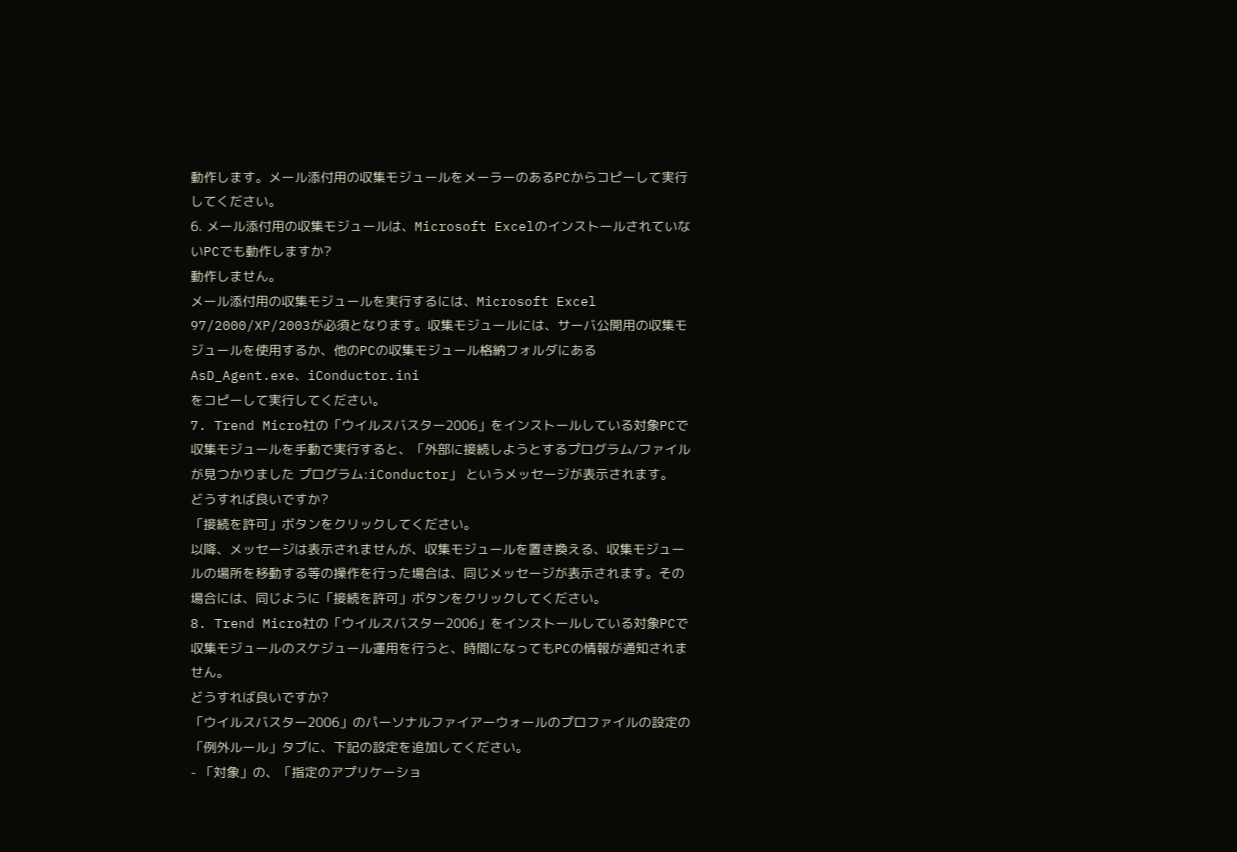動作します。メール添付用の収集モジュールをメーラーのあるPCからコピーして実行してください。
6. メール添付用の収集モジュールは、Microsoft ExcelのインストールされていないPCでも動作しますか?
動作しません。
メール添付用の収集モジュールを実行するには、Microsoft Excel 97/2000/XP/2003が必須となります。収集モジュールには、サーバ公開用の収集モジュールを使用するか、他のPCの収集モジュール格納フォルダにある AsD_Agent.exe、iConductor.ini
をコピーして実行してください。
7. Trend Micro社の「ウイルスバスター2006」をインストールしている対象PCで収集モジュールを手動で実行すると、「外部に接続しようとするプログラム/ファイルが見つかりました プログラム:iConductor」 というメッセージが表示されます。
どうすれば良いですか?
「接続を許可」ボタンをクリックしてください。
以降、メッセージは表示されませんが、収集モジュールを置き換える、収集モジュールの場所を移動する等の操作を行った場合は、同じメッセージが表示されます。その場合には、同じように「接続を許可」ボタンをクリックしてください。
8. Trend Micro社の「ウイルスバスター2006」をインストールしている対象PCで収集モジュールのスケジュール運用を行うと、時間になってもPCの情報が通知されません。
どうすれば良いですか?
「ウイルスバスター2006」のパーソナルファイアーウォールのプロファイルの設定の「例外ルール」タブに、下記の設定を追加してください。
- 「対象」の、「指定のアプリケーショ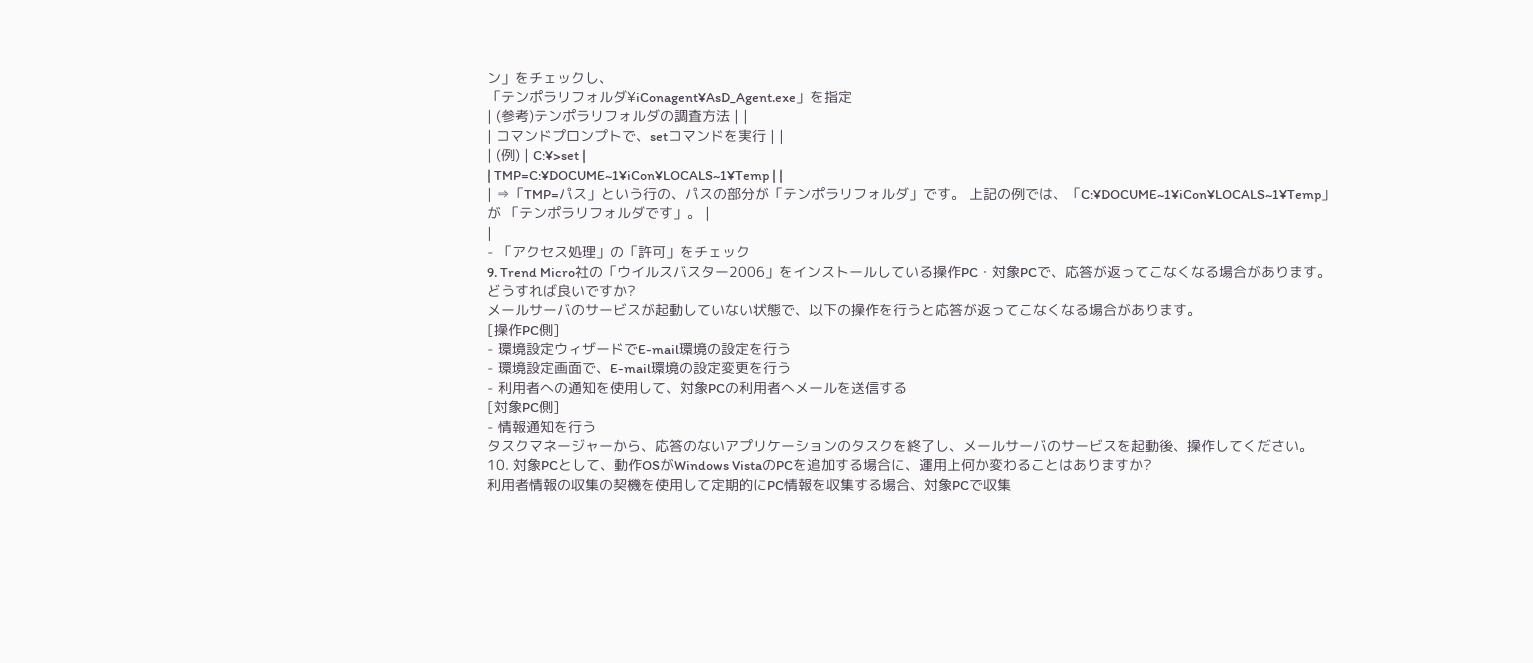ン」をチェックし、
「テンポラリフォルダ¥iConagent¥AsD_Agent.exe」を指定
| (参考)テンポラリフォルダの調査方法 | |
| コマンドプロンプトで、setコマンドを実行 | |
| (例) | C:¥>set |
| TMP=C:¥DOCUME~1¥iCon¥LOCALS~1¥Temp | |
| ⇒「TMP=パス」という行の、パスの部分が「テンポラリフォルダ」です。 上記の例では、「C:¥DOCUME~1¥iCon¥LOCALS~1¥Temp」が 「テンポラリフォルダです」。 |
|
- 「アクセス処理」の「許可」をチェック
9. Trend Micro社の「ウイルスバスター2006」をインストールしている操作PC・対象PCで、応答が返ってこなくなる場合があります。
どうすれば良いですか?
メールサーバのサービスが起動していない状態で、以下の操作を行うと応答が返ってこなくなる場合があります。
[操作PC側]
- 環境設定ウィザードでE-mail環境の設定を行う
- 環境設定画面で、E-mail環境の設定変更を行う
- 利用者への通知を使用して、対象PCの利用者へメールを送信する
[対象PC側]
- 情報通知を行う
タスクマネージャーから、応答のないアプリケーションのタスクを終了し、メールサーバのサービスを起動後、操作してください。
10. 対象PCとして、動作OSがWindows VistaのPCを追加する場合に、運用上何か変わることはありますか?
利用者情報の収集の契機を使用して定期的にPC情報を収集する場合、対象PCで収集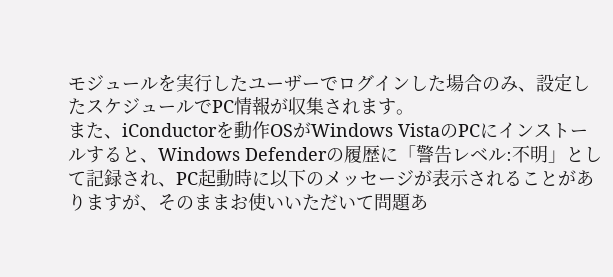モジュールを実行したユーザーでログインした場合のみ、設定したスケジュールでPC情報が収集されます。
また、iConductorを動作OSがWindows VistaのPCにインストールすると、Windows Defenderの履歴に「警告レベル:不明」として記録され、PC起動時に以下のメッセージが表示されることがありますが、そのままお使いいただいて問題あ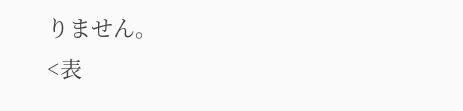りません。
<表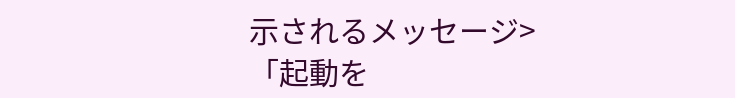示されるメッセージ>
「起動を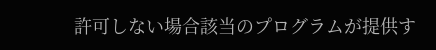許可しない場合該当のプログラムが提供す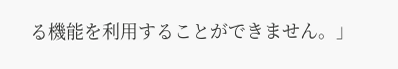る機能を利用することができません。」